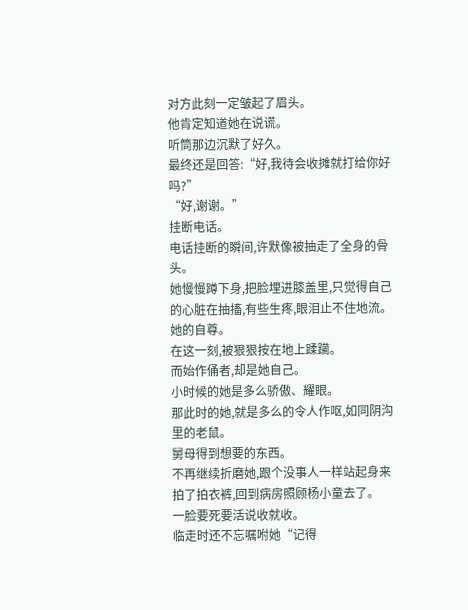对方此刻一定皱起了眉头。
他肯定知道她在说谎。
听筒那边沉默了好久。
最终还是回答:“好,我待会收摊就打给你好吗?”
“好,谢谢。”
挂断电话。
电话挂断的瞬间,许默像被抽走了全身的骨头。
她慢慢蹲下身,把脸埋进膝盖里,只觉得自己的心脏在抽搐,有些生疼,眼泪止不住地流。
她的自尊。
在这一刻,被狠狠按在地上蹂躏。
而始作俑者,却是她自己。
小时候的她是多么骄傲、耀眼。
那此时的她,就是多么的令人作呕,如同阴沟里的老鼠。
舅母得到想要的东西。
不再继续折磨她,跟个没事人一样站起身来拍了拍衣裤,回到病房照顾杨小童去了。
一脸要死要活说收就收。
临走时还不忘嘱咐她“记得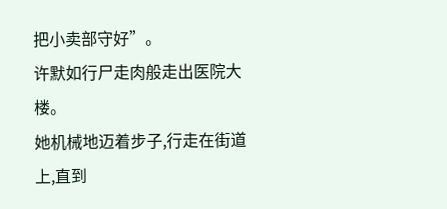把小卖部守好”。
许默如行尸走肉般走出医院大楼。
她机械地迈着步子,行走在街道上,直到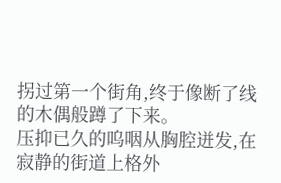拐过第一个街角,终于像断了线的木偶般蹲了下来。
压抑已久的呜咽从胸腔迸发,在寂静的街道上格外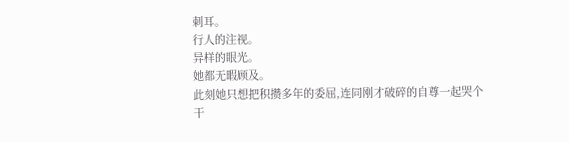刺耳。
行人的注视。
异样的眼光。
她都无暇顾及。
此刻她只想把积攒多年的委屈,连同刚才破碎的自尊一起哭个干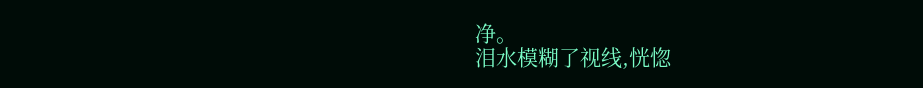净。
泪水模糊了视线,恍惚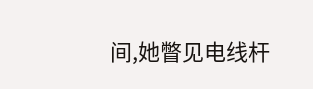间,她瞥见电线杆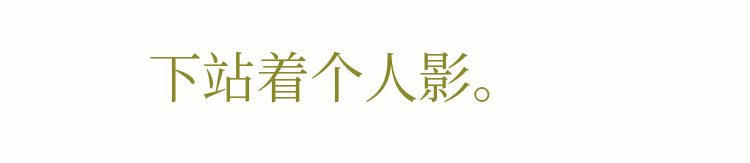下站着个人影。